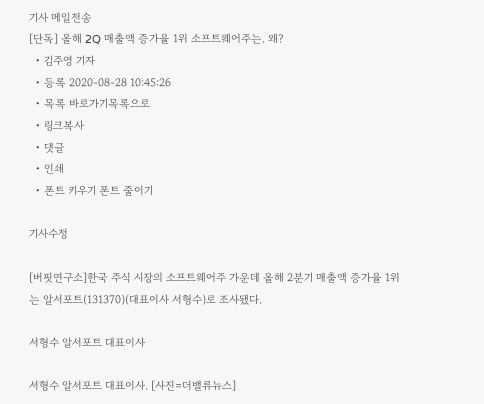기사 메일전송
[단독] 올해 2Q 매출액 증가율 1위 소프트웨어주는. 왜?
  • 김주영 기자
  • 등록 2020-08-28 10:45:26
  • 목록 바로가기목록으로
  • 링크복사
  • 댓글
  • 인쇄
  • 폰트 키우기 폰트 줄이기

기사수정

[버핏연구소]한국 주식 시장의 소프트웨어주 가운데 올해 2분기 매출액 증가율 1위는 알서포트(131370)(대표이사 서형수)로 조사됐다.

서형수 알서포트 대표이사

서형수 알서포트 대표이사. [사진=더밸류뉴스]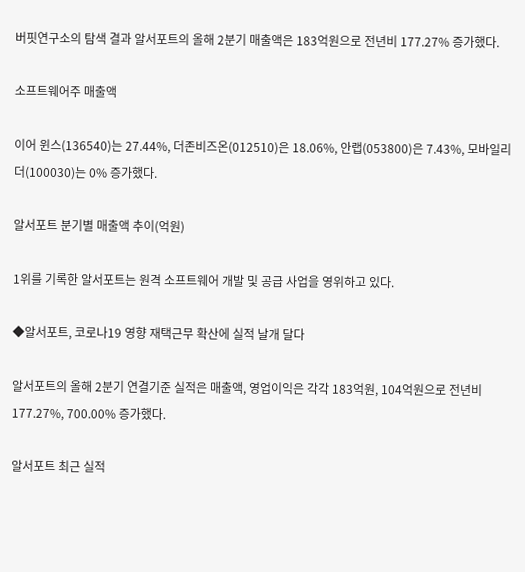버핏연구소의 탐색 결과 알서포트의 올해 2분기 매출액은 183억원으로 전년비 177.27% 증가했다.

소프트웨어주 매출액

이어 윈스(136540)는 27.44%, 더존비즈온(012510)은 18.06%, 안랩(053800)은 7.43%, 모바일리더(100030)는 0% 증가했다.

알서포트 분기별 매출액 추이(억원)

1위를 기록한 알서포트는 원격 소프트웨어 개발 및 공급 사업을 영위하고 있다.

◆알서포트, 코로나19 영향 재택근무 확산에 실적 날개 달다

알서포트의 올해 2분기 연결기준 실적은 매출액, 영업이익은 각각 183억원, 104억원으로 전년비 177.27%, 700.00% 증가했다.

알서포트 최근 실적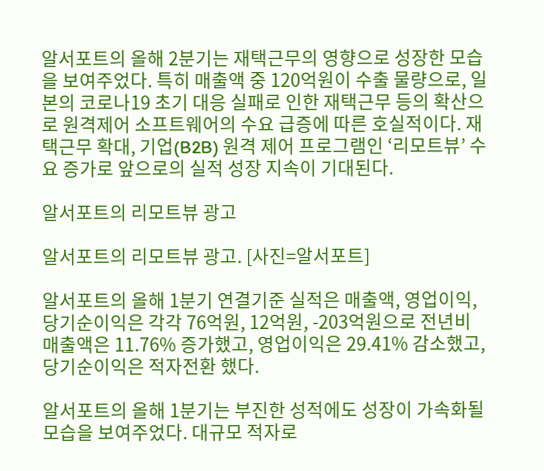알서포트의 올해 2분기는 재택근무의 영향으로 성장한 모습을 보여주었다. 특히 매출액 중 120억원이 수출 물량으로, 일본의 코로나19 초기 대응 실패로 인한 재택근무 등의 확산으로 원격제어 소프트웨어의 수요 급증에 따른 호실적이다. 재택근무 확대, 기업(B2B) 원격 제어 프로그램인 ‘리모트뷰’ 수요 증가로 앞으로의 실적 성장 지속이 기대된다.

알서포트의 리모트뷰 광고

알서포트의 리모트뷰 광고. [사진=알서포트]

알서포트의 올해 1분기 연결기준 실적은 매출액, 영업이익, 당기순이익은 각각 76억원, 12억원, -203억원으로 전년비 매출액은 11.76% 증가했고, 영업이익은 29.41% 감소했고, 당기순이익은 적자전환 했다.

알서포트의 올해 1분기는 부진한 성적에도 성장이 가속화될 모습을 보여주었다. 대규모 적자로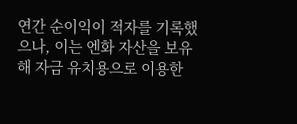연간 순이익이 적자를 기록했으나, 이는 엔화 자산을 보유해 자금 유치용으로 이용한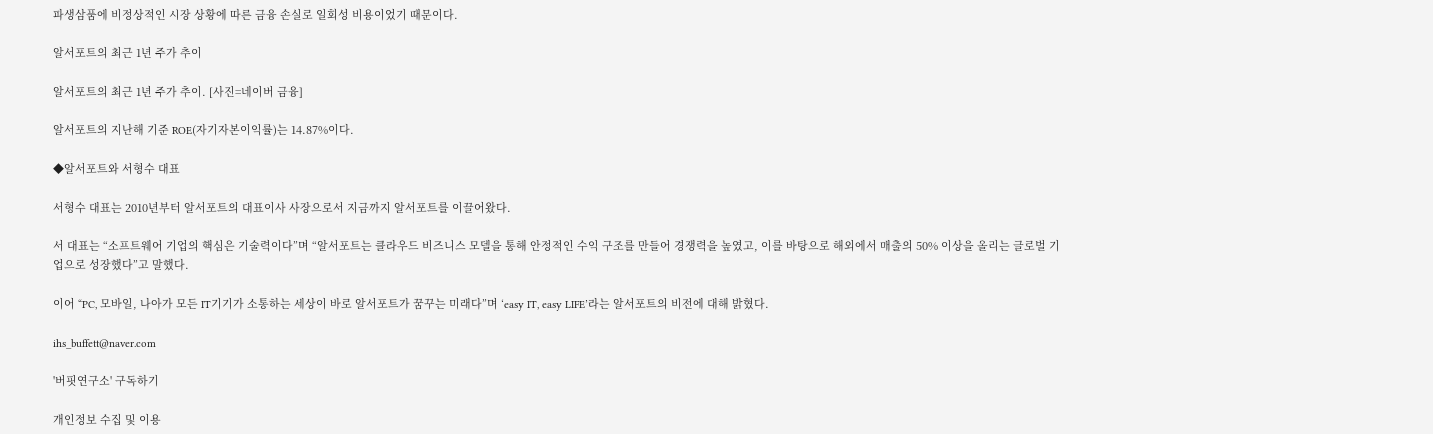파생삼품에 비정상적인 시장 상황에 따른 금융 손실로 일회성 비용이었기 때문이다.

알서포트의 최근 1년 주가 추이

알서포트의 최근 1년 주가 추이. [사진=네이버 금융]

알서포트의 지난해 기준 ROE(자기자본이익률)는 14.87%이다.

◆알서포트와 서형수 대표

서형수 대표는 2010년부터 알서포트의 대표이사 사장으로서 지금까지 알서포트를 이끌어왔다.

서 대표는 “소프트웨어 기업의 핵심은 기술력이다”며 “알서포트는 클라우드 비즈니스 모델을 통해 안정적인 수익 구조를 만들어 경쟁력을 높였고, 이를 바탕으로 해외에서 매출의 50% 이상을 올리는 글로벌 기업으로 성장했다”고 말했다.

이어 “PC, 모바일, 나아가 모든 IT기기가 소통하는 세상이 바로 알서포트가 꿈꾸는 미래다”며 ‘easy IT, easy LIFE’라는 알서포트의 비전에 대해 밝혔다.

ihs_buffett@naver.com

'버핏연구소' 구독하기

개인정보 수집 및 이용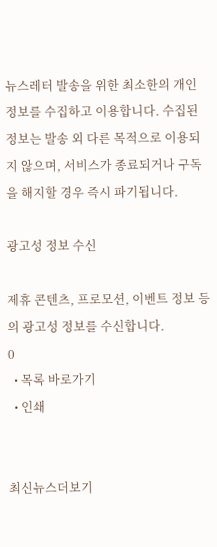뉴스레터 발송을 위한 최소한의 개인정보를 수집하고 이용합니다. 수집된 정보는 발송 외 다른 목적으로 이용되지 않으며, 서비스가 종료되거나 구독을 해지할 경우 즉시 파기됩니다.

광고성 정보 수신

제휴 콘텐츠, 프로모션, 이벤트 정보 등의 광고성 정보를 수신합니다.
0
  • 목록 바로가기
  • 인쇄


최신뉴스더보기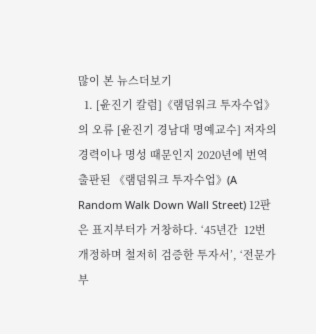많이 본 뉴스더보기
  1. [윤진기 칼럼]《램덤워크 투자수업》의 오류 [윤진기 경남대 명예교수] 저자의 경력이나 명성 때문인지 2020년에 번역 출판된 《램덤워크 투자수업》(A Random Walk Down Wall Street) 12판은 표지부터가 거창하다. ‘45년간  12번 개정하며 철저히 검증한 투자서’, ‘전문가 부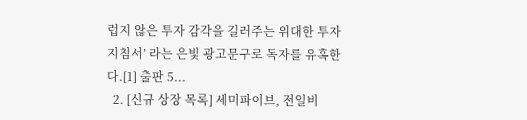럽지 않은 투자 감각을 길러주는 위대한 투자지침서’ 라는 은빛 광고문구로 독자를 유혹한다.[1] 출판 5...
  2. [신규 상장 목록] 세미파이브, 전일비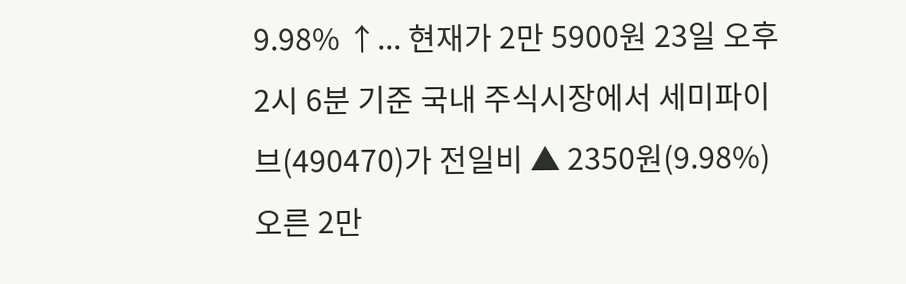9.98% ↑... 현재가 2만 5900원 23일 오후 2시 6분 기준 국내 주식시장에서 세미파이브(490470)가 전일비 ▲ 2350원(9.98%) 오른 2만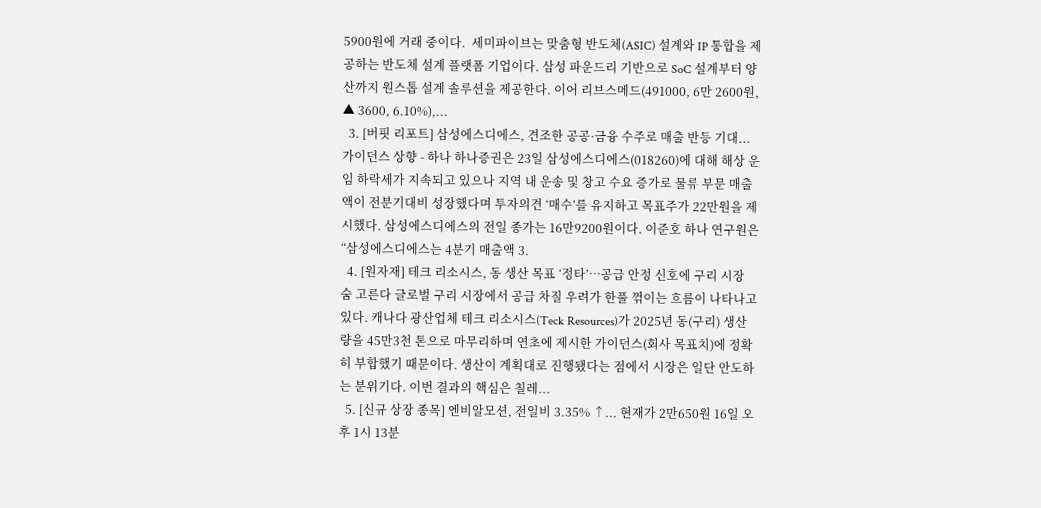5900원에 거래 중이다.  세미파이브는 맞춤형 반도체(ASIC) 설계와 IP 통합을 제공하는 반도체 설계 플랫폼 기업이다. 삼성 파운드리 기반으로 SoC 설계부터 양산까지 원스톱 설계 솔루션을 제공한다. 이어 리브스메드(491000, 6만 2600원, ▲ 3600, 6.10%),...
  3. [버핏 리포트] 삼성에스디에스, 견조한 공공·금융 수주로 매출 반등 기대...가이던스 상향 - 하나 하나증권은 23일 삼성에스디에스(018260)에 대해 해상 운임 하락세가 지속되고 있으나 지역 내 운송 및 창고 수요 증가로 물류 부문 매출액이 전분기대비 성장했다며 투자의견 ‘매수’를 유지하고 목표주가 22만원을 제시했다. 삼성에스디에스의 전일 종가는 16만9200원이다. 이준호 하나 연구원은 “삼성에스디에스는 4분기 매출액 3.
  4. [원자재] 테크 리소시스, 동 생산 목표 ‘정타’…공급 안정 신호에 구리 시장 숨 고른다 글로벌 구리 시장에서 공급 차질 우려가 한풀 꺾이는 흐름이 나타나고 있다. 캐나다 광산업체 테크 리소시스(Teck Resources)가 2025년 동(구리) 생산량을 45만3천 톤으로 마무리하며 연초에 제시한 가이던스(회사 목표치)에 정확히 부합했기 때문이다. 생산이 계획대로 진행됐다는 점에서 시장은 일단 안도하는 분위기다. 이번 결과의 핵심은 칠레...
  5. [신규 상장 종목] 엔비알모션, 전일비 3.35% ↑... 현재가 2만650원 16일 오후 1시 13분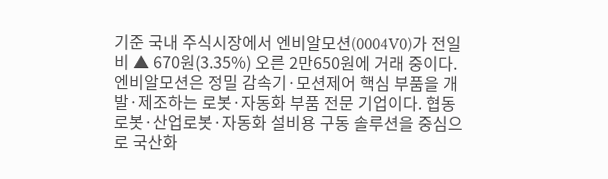기준 국내 주식시장에서 엔비알모션(0004V0)가 전일비 ▲ 670원(3.35%) 오른 2만650원에 거래 중이다. 엔비알모션은 정밀 감속기·모션제어 핵심 부품을 개발·제조하는 로봇·자동화 부품 전문 기업이다. 협동로봇·산업로봇·자동화 설비용 구동 솔루션을 중심으로 국산화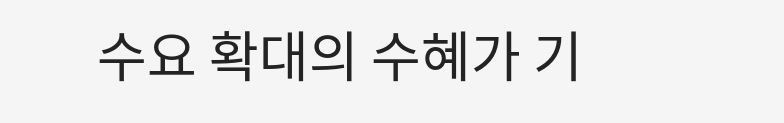수요 확대의 수혜가 기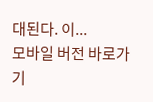대된다. 이...
모바일 버전 바로가기